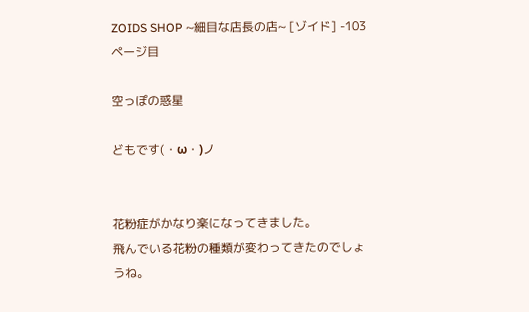ZOIDS SHOP ~細目な店長の店~ [ゾイド] -103ページ目

空っぽの惑星

どもです(・ω・)ノ


花粉症がかなり楽になってきました。
飛んでいる花粉の種類が変わってきたのでしょうね。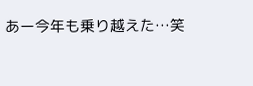あー今年も乗り越えた…笑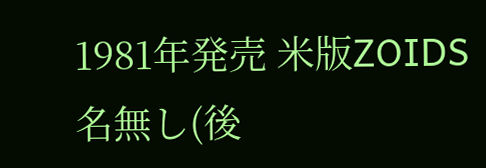1981年発売 米版ZOIDS
名無し(後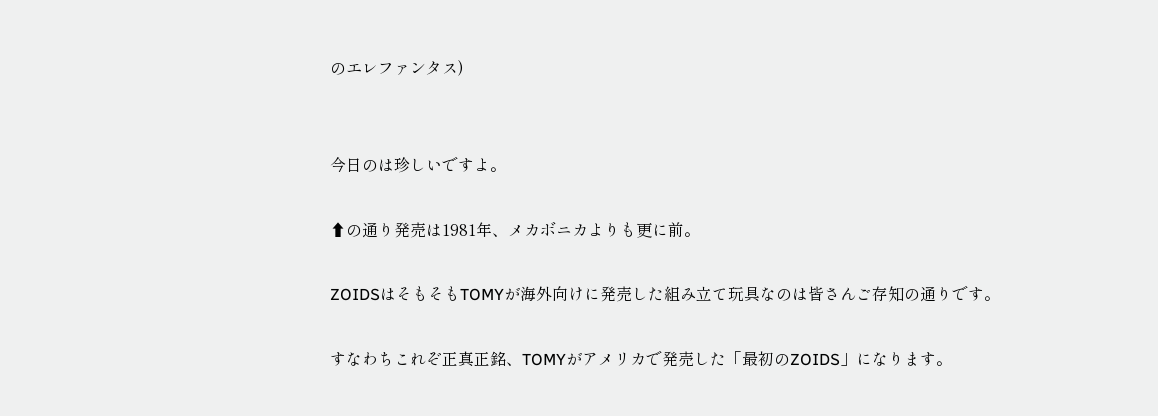のエレファンタス)


今日のは珍しいですよ。

⬆の通り発売は1981年、メカボニカよりも更に前。

ZOIDSはそもそもTOMYが海外向けに発売した組み立て玩具なのは皆さんご存知の通りです。

すなわちこれぞ正真正銘、TOMYがアメリカで発売した「最初のZOIDS」になります。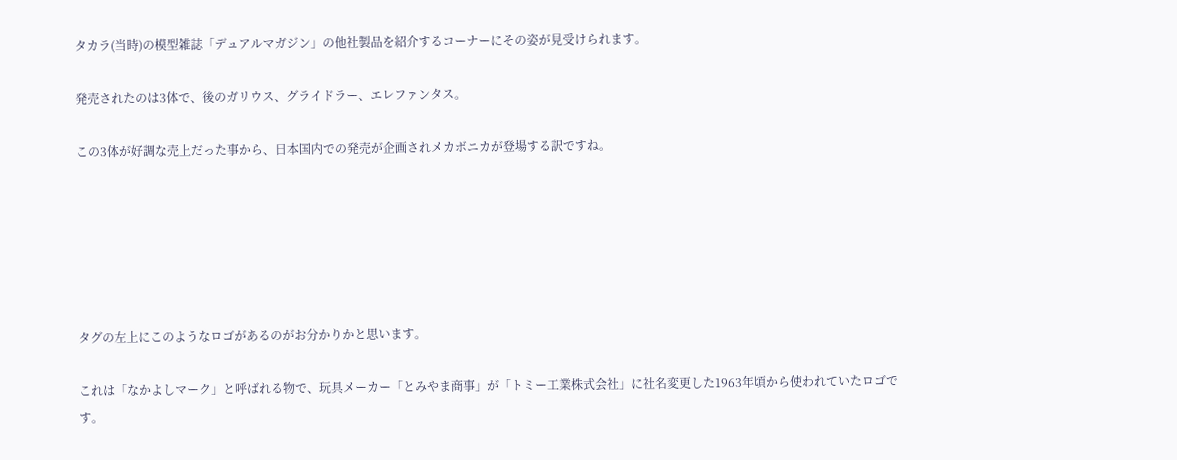タカラ(当時)の模型雑誌「デュアルマガジン」の他社製品を紹介するコーナーにその姿が見受けられます。

発売されたのは3体で、後のガリウス、グライドラー、エレファンタス。

この3体が好調な売上だった事から、日本国内での発売が企画されメカボニカが登場する訳ですね。






タグの左上にこのようなロゴがあるのがお分かりかと思います。

これは「なかよしマーク」と呼ばれる物で、玩具メーカー「とみやま商事」が「トミー工業株式会社」に社名変更した1963年頃から使われていたロゴです。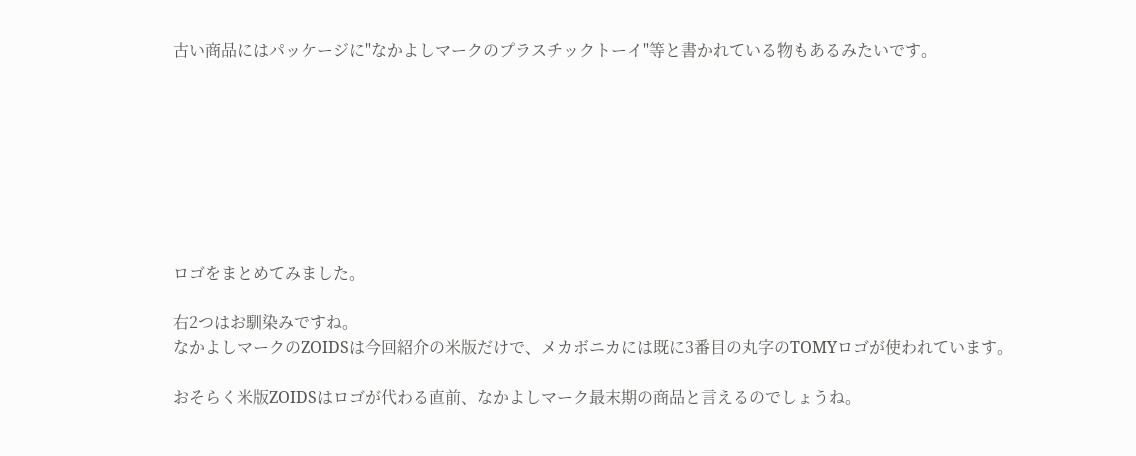古い商品にはパッケージに"なかよしマークのプラスチックトーイ"等と書かれている物もあるみたいです。








ロゴをまとめてみました。

右2つはお馴染みですね。
なかよしマークのZOIDSは今回紹介の米版だけで、メカボニカには既に3番目の丸字のTOMYロゴが使われています。

おそらく米版ZOIDSはロゴが代わる直前、なかよしマーク最末期の商品と言えるのでしょうね。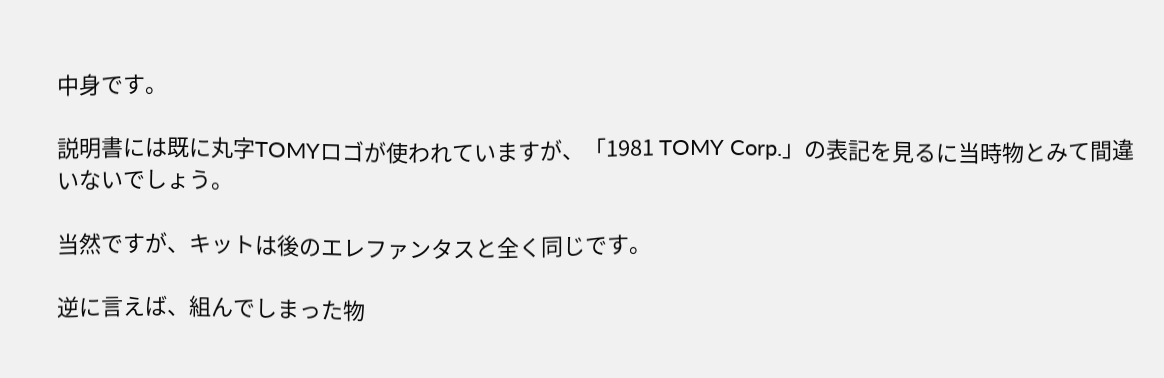中身です。

説明書には既に丸字TOMYロゴが使われていますが、「1981 TOMY Corp.」の表記を見るに当時物とみて間違いないでしょう。

当然ですが、キットは後のエレファンタスと全く同じです。

逆に言えば、組んでしまった物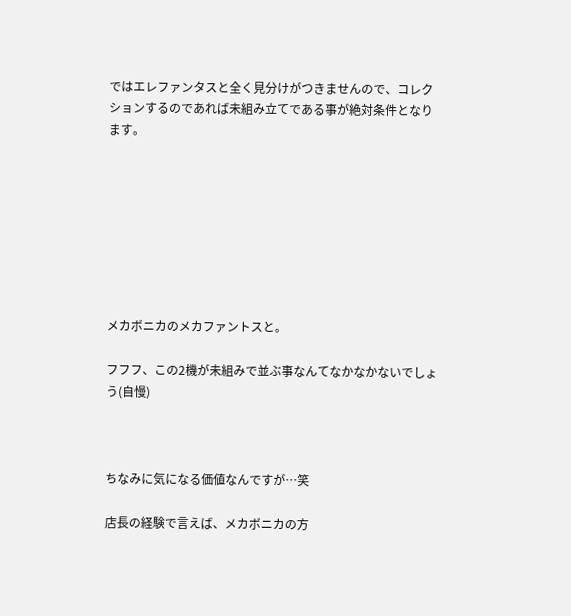ではエレファンタスと全く見分けがつきませんので、コレクションするのであれば未組み立てである事が絶対条件となります。








メカボニカのメカファントスと。

フフフ、この2機が未組みで並ぶ事なんてなかなかないでしょう(自慢)



ちなみに気になる価値なんですが…笑

店長の経験で言えば、メカボニカの方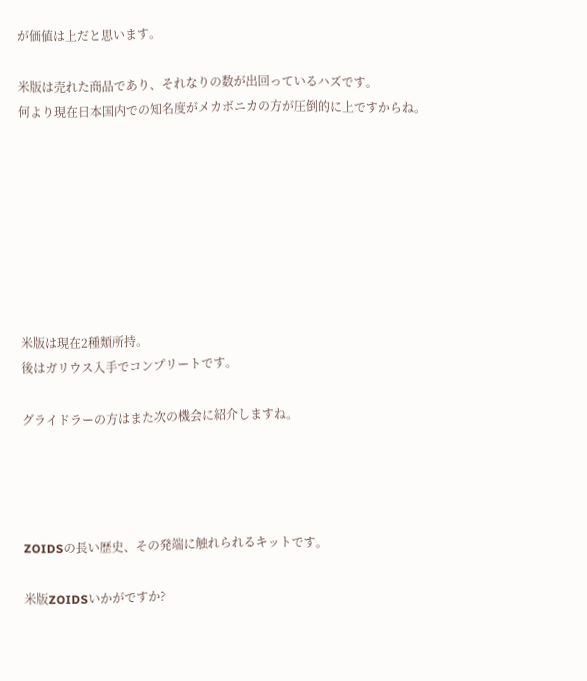が価値は上だと思います。

米版は売れた商品であり、それなりの数が出回っているハズです。
何より現在日本国内での知名度がメカボニカの方が圧倒的に上ですからね。








米版は現在2種類所持。
後はガリウス入手でコンプリートです。

グライドラーの方はまた次の機会に紹介しますね。




ZOIDSの長い歴史、その発端に触れられるキットです。

米版ZOIDSいかがですか?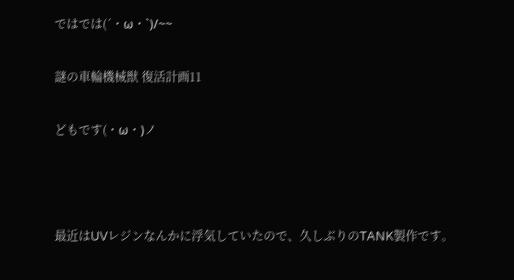ではでは(´・ω・`)/~~

謎の車輪機械獣 復活計画11

どもです(・ω・)ノ



最近はUVレジンなんかに浮気していたので、久しぶりのTANK製作です。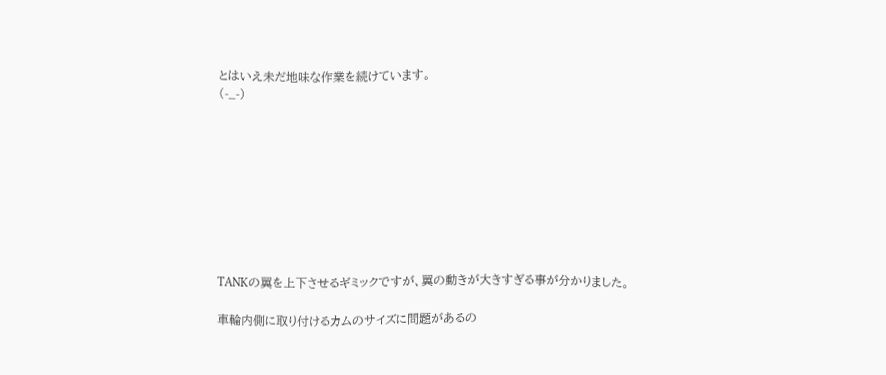とはいえ未だ地味な作業を続けています。
(-_-)









TANKの翼を上下させるギミックですが、翼の動きが大きすぎる事が分かりました。

車輪内側に取り付けるカムのサイズに問題があるの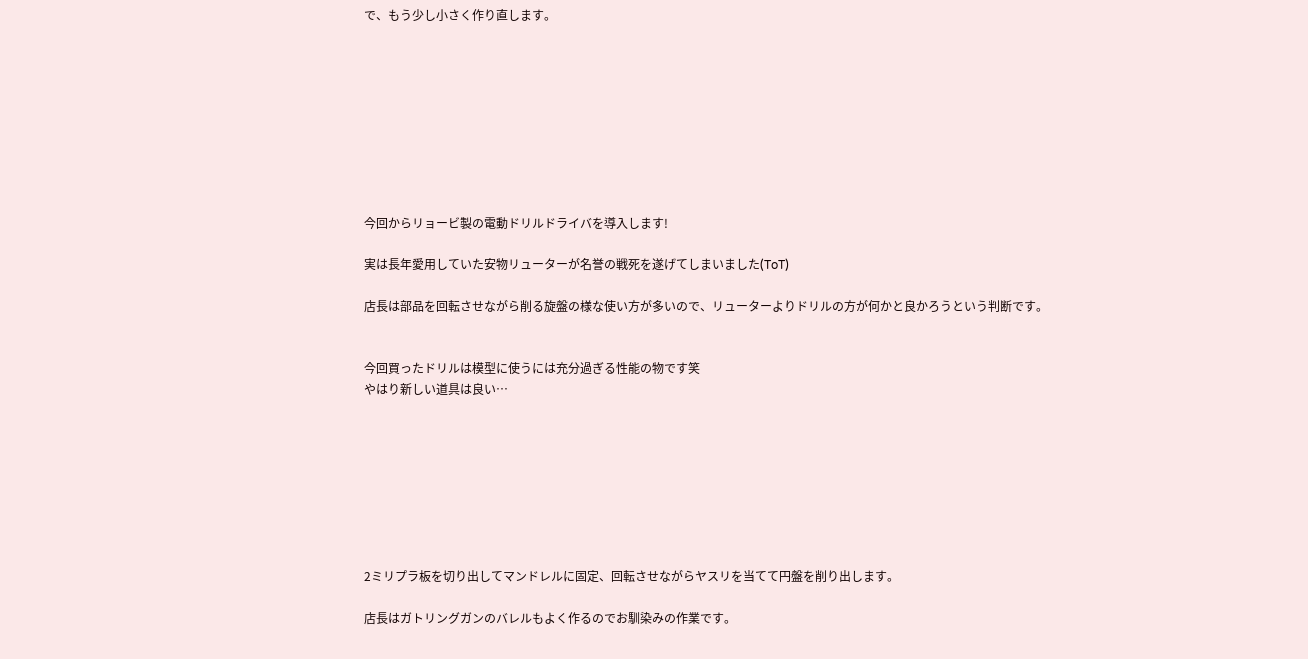で、もう少し小さく作り直します。









今回からリョービ製の電動ドリルドライバを導入します!

実は長年愛用していた安物リューターが名誉の戦死を遂げてしまいました(ToT)

店長は部品を回転させながら削る旋盤の様な使い方が多いので、リューターよりドリルの方が何かと良かろうという判断です。


今回買ったドリルは模型に使うには充分過ぎる性能の物です笑
やはり新しい道具は良い…








2ミリプラ板を切り出してマンドレルに固定、回転させながらヤスリを当てて円盤を削り出します。

店長はガトリングガンのバレルもよく作るのでお馴染みの作業です。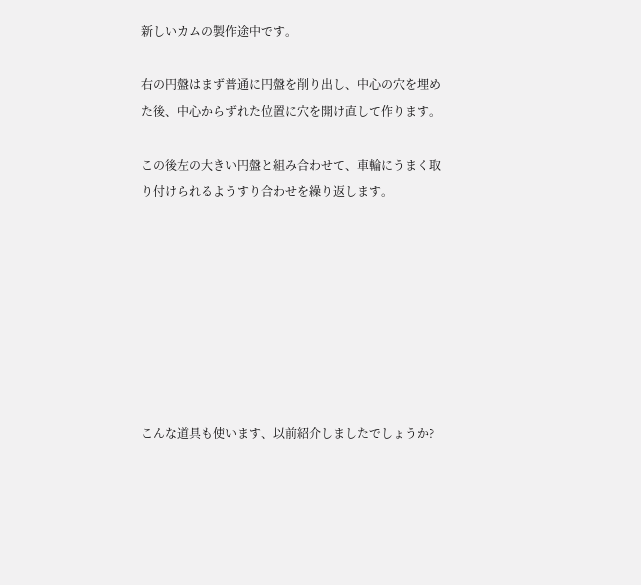新しいカムの製作途中です。

右の円盤はまず普通に円盤を削り出し、中心の穴を埋めた後、中心からずれた位置に穴を開け直して作ります。

この後左の大きい円盤と組み合わせて、車輪にうまく取り付けられるようすり合わせを繰り返します。








こんな道具も使います、以前紹介しましたでしょうか?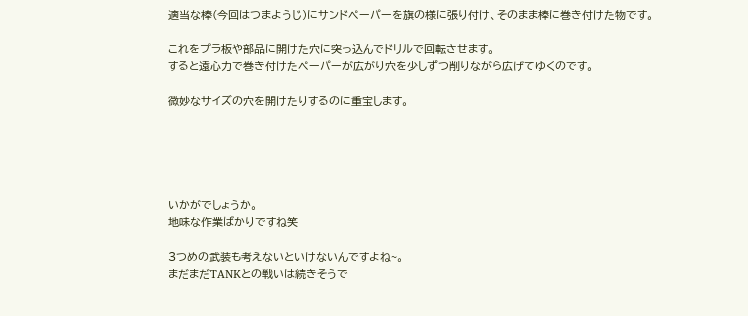適当な棒(今回はつまようじ)にサンドペーパーを旗の様に張り付け、そのまま棒に巻き付けた物です。

これをプラ板や部品に開けた穴に突っ込んでドリルで回転させます。
すると遠心力で巻き付けたペーパーが広がり穴を少しずつ削りながら広げてゆくのです。

微妙なサイズの穴を開けたりするのに重宝します。





いかがでしょうか。
地味な作業ばかりですね笑

3つめの武装も考えないといけないんですよね~。
まだまだTANKとの戦いは続きそうで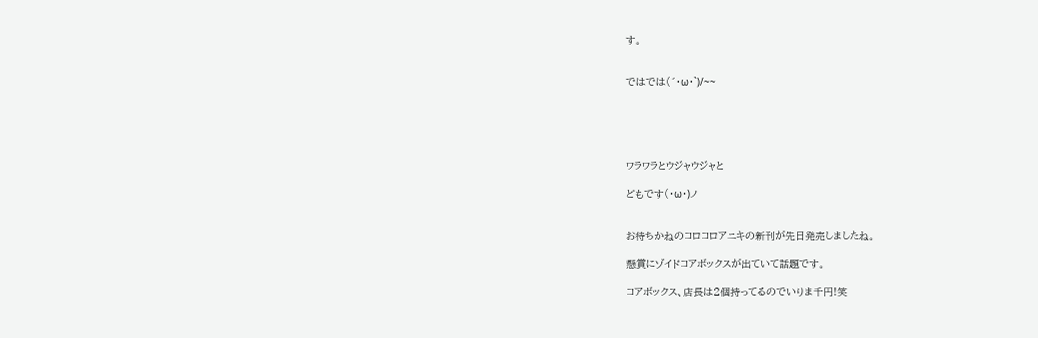す。


ではでは(´・ω・`)/~~





ワラワラとウジャウジャと

どもです(・ω・)ノ


お待ちかねのコロコロアニキの新刊が先日発売しましたね。

懸賞にゾイドコアボックスが出ていて話題です。

コアボックス、店長は2個持ってるのでいりま千円!笑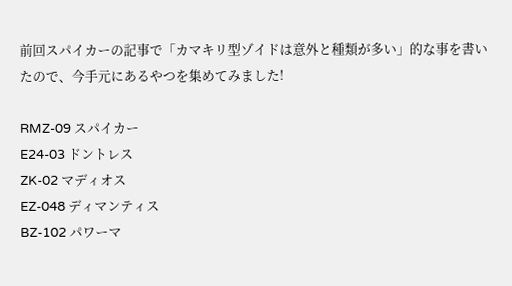前回スパイカーの記事で「カマキリ型ゾイドは意外と種類が多い」的な事を書いたので、今手元にあるやつを集めてみました!

RMZ-09 スパイカー
E24-03 ドントレス
ZK-02 マディオス
EZ-048 ディマンティス
BZ-102 パワーマ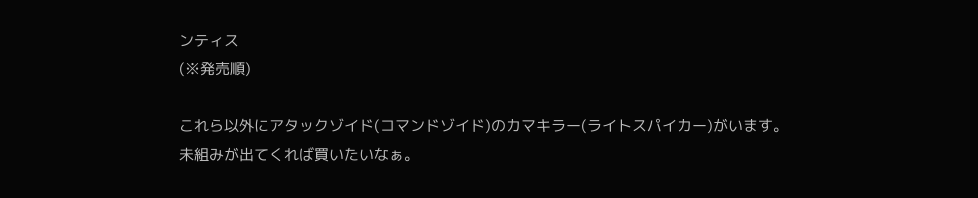ンティス
(※発売順)

これら以外にアタックゾイド(コマンドゾイド)のカマキラー(ライトスパイカー)がいます。
未組みが出てくれば買いたいなぁ。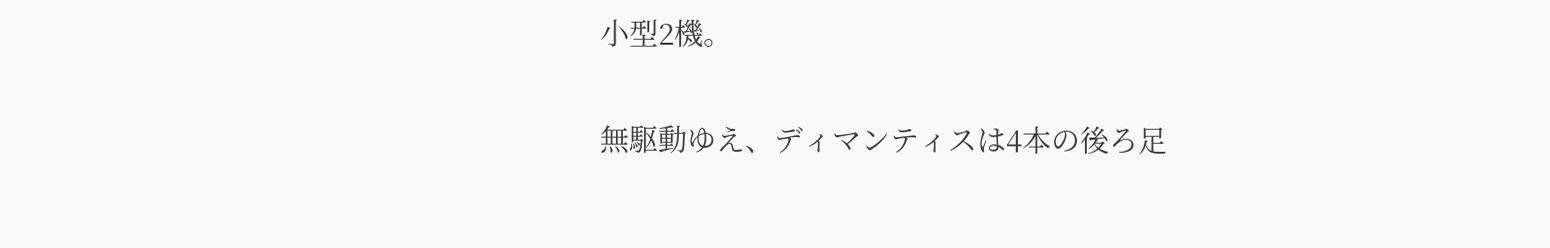小型2機。

無駆動ゆえ、ディマンティスは4本の後ろ足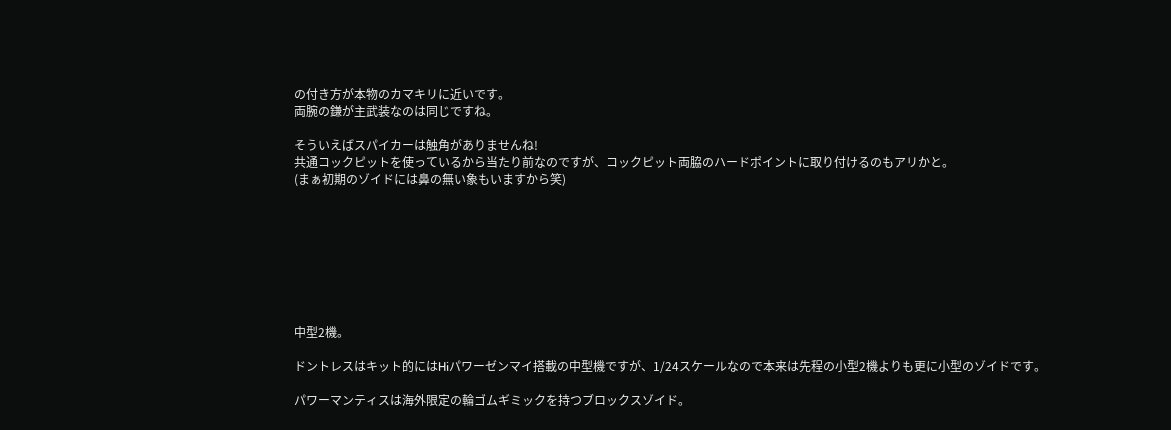の付き方が本物のカマキリに近いです。
両腕の鎌が主武装なのは同じですね。

そういえばスパイカーは触角がありませんね!
共通コックピットを使っているから当たり前なのですが、コックピット両脇のハードポイントに取り付けるのもアリかと。
(まぁ初期のゾイドには鼻の無い象もいますから笑)








中型2機。

ドントレスはキット的にはHiパワーゼンマイ搭載の中型機ですが、1/24スケールなので本来は先程の小型2機よりも更に小型のゾイドです。

パワーマンティスは海外限定の輪ゴムギミックを持つブロックスゾイド。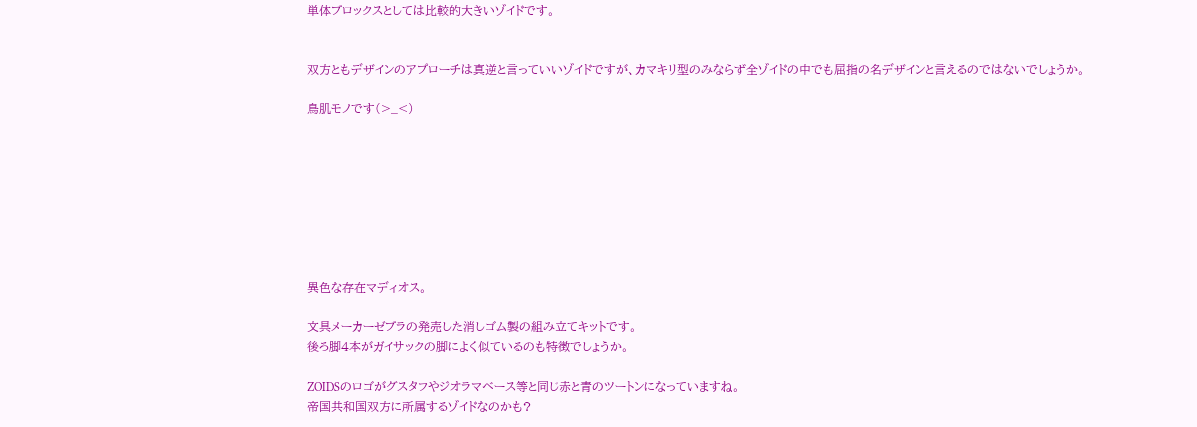単体ブロックスとしては比較的大きいゾイドです。


双方ともデザインのアプローチは真逆と言っていいゾイドですが、カマキリ型のみならず全ゾイドの中でも屈指の名デザインと言えるのではないでしょうか。

鳥肌モノです(>_<)








異色な存在マディオス。

文具メーカーゼブラの発売した消しゴム製の組み立てキットです。
後ろ脚4本がガイサックの脚によく似ているのも特徴でしょうか。

ZOIDSのロゴがグスタフやジオラマベース等と同じ赤と青のツートンになっていますね。
帝国共和国双方に所属するゾイドなのかも?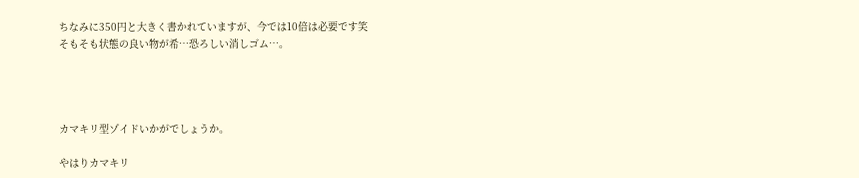ちなみに350円と大きく書かれていますが、今では10倍は必要です笑
そもそも状態の良い物が希…恐ろしい消しゴム…。




カマキリ型ゾイドいかがでしょうか。

やはりカマキリ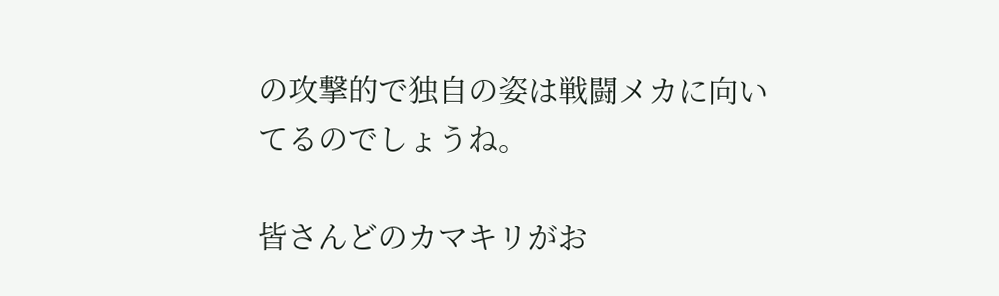の攻撃的で独自の姿は戦闘メカに向いてるのでしょうね。

皆さんどのカマキリがお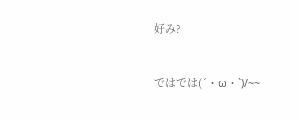好み?


ではでは(´・ω・`)/~~